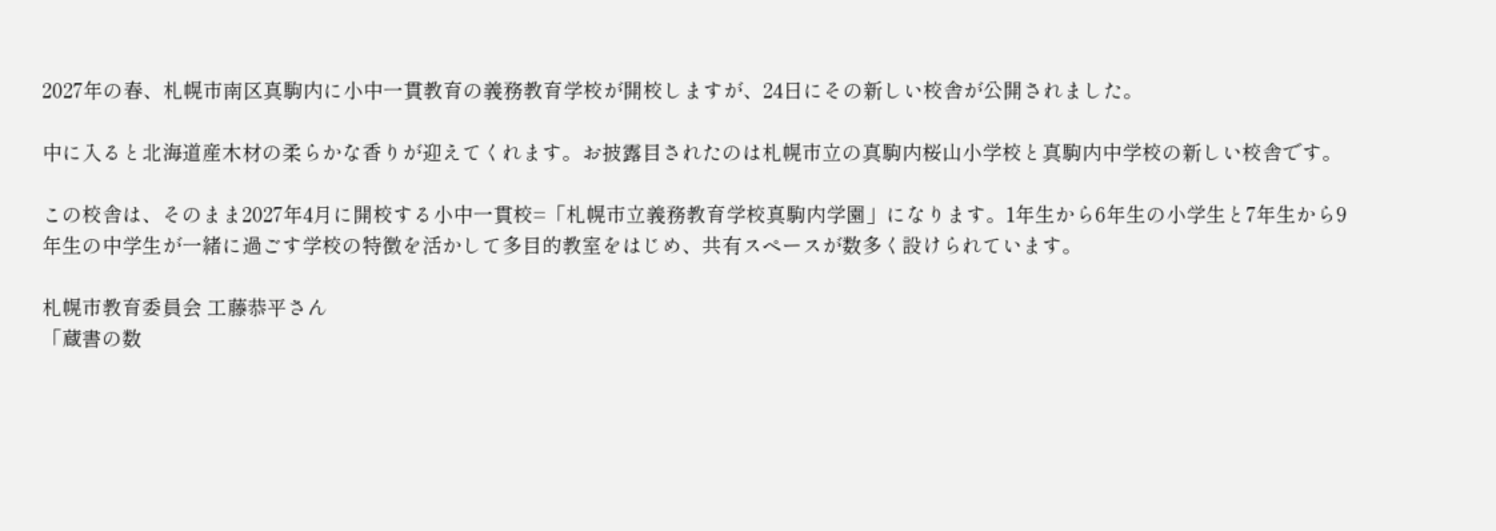2027年の春、札幌市南区真駒内に小中一貫教育の義務教育学校が開校しますが、24日にその新しい校舎が公開されました。

中に入ると北海道産木材の柔らかな香りが迎えてくれます。お披露目されたのは札幌市立の真駒内桜山小学校と真駒内中学校の新しい校舎です。

この校舎は、そのまま2027年4月に開校する小中一貫校=「札幌市立義務教育学校真駒内学園」になります。1年生から6年生の小学生と7年生から9年生の中学生が一緒に過ごす学校の特徴を活かして多目的教室をはじめ、共有スペースが数多く設けられています。

札幌市教育委員会 工藤恭平さん
「蔵書の数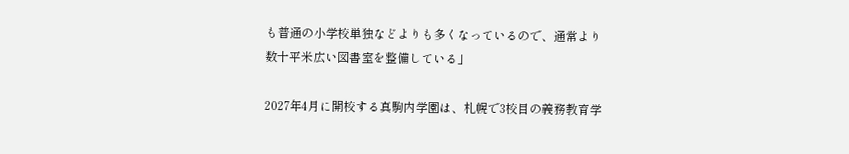も普通の小学校単独などよりも多くなっているので、通常より数十平米広い図書室を整備している」

2027年4月に開校する真駒内学園は、札幌で3校目の義務教育学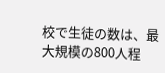校で生徒の数は、最大規模の800人程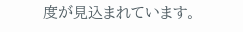度が見込まれています。